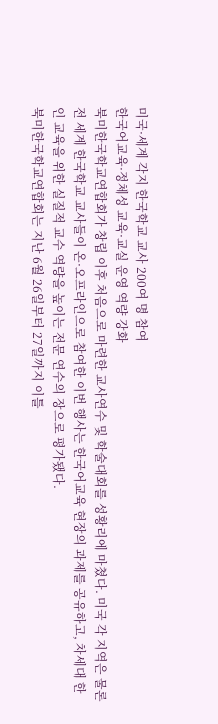미국·세계 각지 한국학교 교사 200여 명 참여
한국어교육·정체성 교육·교실 운영 역량 강화
북미한국학교연합회가 창립 이후 처음으로 마련한 교사연수 및 학술대회를 성황리에 마쳤다. 미국 각 지역은 물론 전 세계 한국학교 교사들이 온·오프라인으로 참여한 이번 행사는 한국어교육 현장의 과제를 공유하고, 차세대 한인 교육을 위한 실질적 교수 역량을 높이는 전문 연수의 장으로 평가됐다.
북미한국학교연합회는 지난 6월 26일부터 27일까지 이틀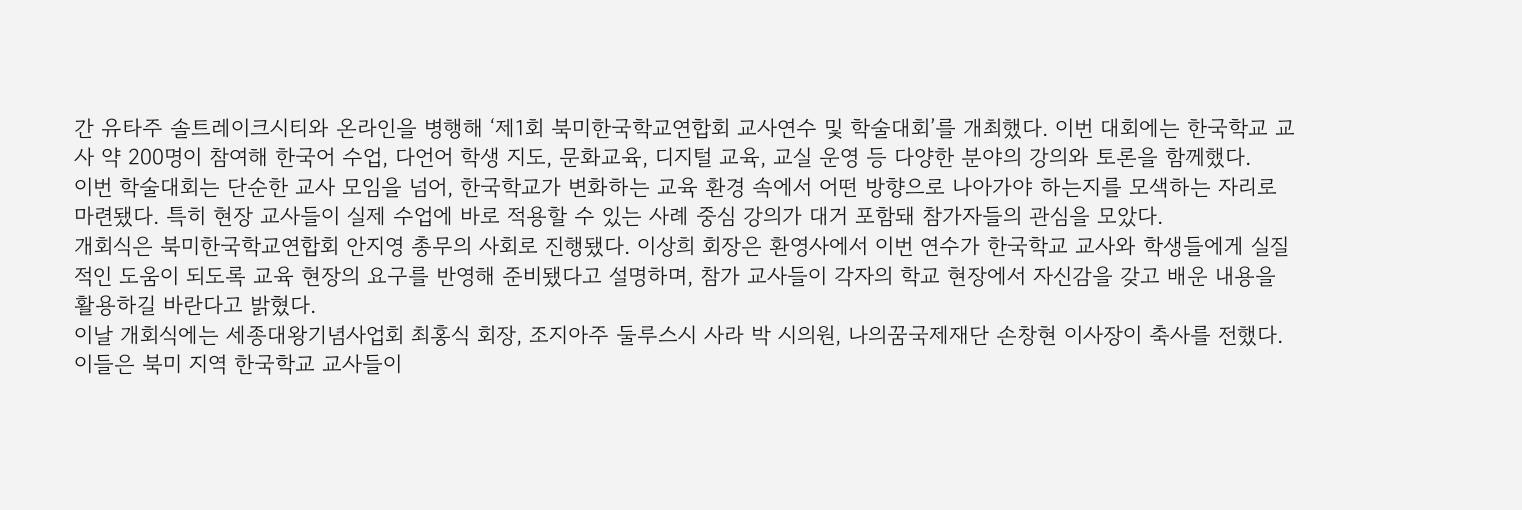간 유타주 솔트레이크시티와 온라인을 병행해 ‘제1회 북미한국학교연합회 교사연수 및 학술대회’를 개최했다. 이번 대회에는 한국학교 교사 약 200명이 참여해 한국어 수업, 다언어 학생 지도, 문화교육, 디지털 교육, 교실 운영 등 다양한 분야의 강의와 토론을 함께했다.
이번 학술대회는 단순한 교사 모임을 넘어, 한국학교가 변화하는 교육 환경 속에서 어떤 방향으로 나아가야 하는지를 모색하는 자리로 마련됐다. 특히 현장 교사들이 실제 수업에 바로 적용할 수 있는 사례 중심 강의가 대거 포함돼 참가자들의 관심을 모았다.
개회식은 북미한국학교연합회 안지영 총무의 사회로 진행됐다. 이상희 회장은 환영사에서 이번 연수가 한국학교 교사와 학생들에게 실질적인 도움이 되도록 교육 현장의 요구를 반영해 준비됐다고 설명하며, 참가 교사들이 각자의 학교 현장에서 자신감을 갖고 배운 내용을 활용하길 바란다고 밝혔다.
이날 개회식에는 세종대왕기념사업회 최홍식 회장, 조지아주 둘루스시 사라 박 시의원, 나의꿈국제재단 손창현 이사장이 축사를 전했다. 이들은 북미 지역 한국학교 교사들이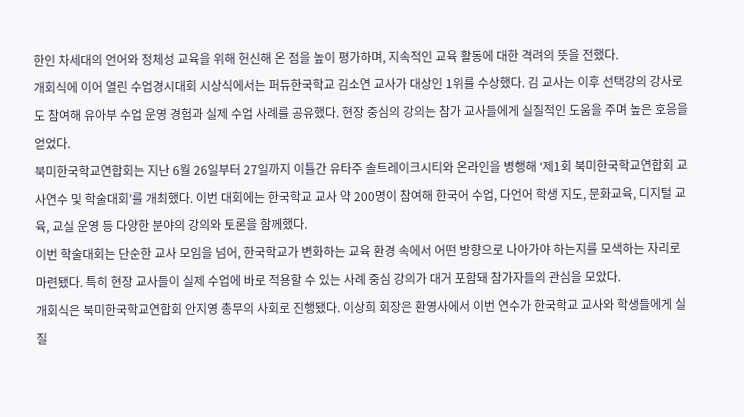한인 차세대의 언어와 정체성 교육을 위해 헌신해 온 점을 높이 평가하며, 지속적인 교육 활동에 대한 격려의 뜻을 전했다.
개회식에 이어 열린 수업경시대회 시상식에서는 퍼듀한국학교 김소연 교사가 대상인 1위를 수상했다. 김 교사는 이후 선택강의 강사로도 참여해 유아부 수업 운영 경험과 실제 수업 사례를 공유했다. 현장 중심의 강의는 참가 교사들에게 실질적인 도움을 주며 높은 호응을 얻었다.
북미한국학교연합회는 지난 6월 26일부터 27일까지 이틀간 유타주 솔트레이크시티와 온라인을 병행해 ‘제1회 북미한국학교연합회 교사연수 및 학술대회’를 개최했다. 이번 대회에는 한국학교 교사 약 200명이 참여해 한국어 수업, 다언어 학생 지도, 문화교육, 디지털 교육, 교실 운영 등 다양한 분야의 강의와 토론을 함께했다.
이번 학술대회는 단순한 교사 모임을 넘어, 한국학교가 변화하는 교육 환경 속에서 어떤 방향으로 나아가야 하는지를 모색하는 자리로 마련됐다. 특히 현장 교사들이 실제 수업에 바로 적용할 수 있는 사례 중심 강의가 대거 포함돼 참가자들의 관심을 모았다.
개회식은 북미한국학교연합회 안지영 총무의 사회로 진행됐다. 이상희 회장은 환영사에서 이번 연수가 한국학교 교사와 학생들에게 실질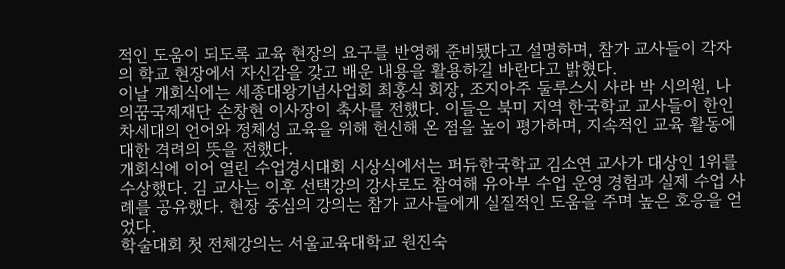적인 도움이 되도록 교육 현장의 요구를 반영해 준비됐다고 설명하며, 참가 교사들이 각자의 학교 현장에서 자신감을 갖고 배운 내용을 활용하길 바란다고 밝혔다.
이날 개회식에는 세종대왕기념사업회 최홍식 회장, 조지아주 둘루스시 사라 박 시의원, 나의꿈국제재단 손창현 이사장이 축사를 전했다. 이들은 북미 지역 한국학교 교사들이 한인 차세대의 언어와 정체성 교육을 위해 헌신해 온 점을 높이 평가하며, 지속적인 교육 활동에 대한 격려의 뜻을 전했다.
개회식에 이어 열린 수업경시대회 시상식에서는 퍼듀한국학교 김소연 교사가 대상인 1위를 수상했다. 김 교사는 이후 선택강의 강사로도 참여해 유아부 수업 운영 경험과 실제 수업 사례를 공유했다. 현장 중심의 강의는 참가 교사들에게 실질적인 도움을 주며 높은 호응을 얻었다.
학술대회 첫 전체강의는 서울교육대학교 원진숙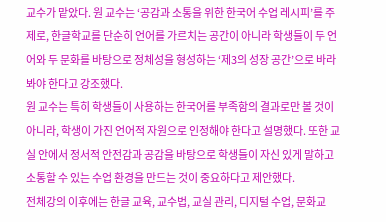교수가 맡았다. 원 교수는 ‘공감과 소통을 위한 한국어 수업 레시피’를 주제로, 한글학교를 단순히 언어를 가르치는 공간이 아니라 학생들이 두 언어와 두 문화를 바탕으로 정체성을 형성하는 ‘제3의 성장 공간’으로 바라봐야 한다고 강조했다.
원 교수는 특히 학생들이 사용하는 한국어를 부족함의 결과로만 볼 것이 아니라, 학생이 가진 언어적 자원으로 인정해야 한다고 설명했다. 또한 교실 안에서 정서적 안전감과 공감을 바탕으로 학생들이 자신 있게 말하고 소통할 수 있는 수업 환경을 만드는 것이 중요하다고 제안했다.
전체강의 이후에는 한글 교육, 교수법, 교실 관리, 디지털 수업, 문화교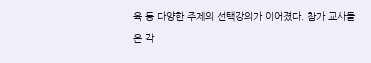육 등 다양한 주제의 선택강의가 이어졌다. 참가 교사들은 각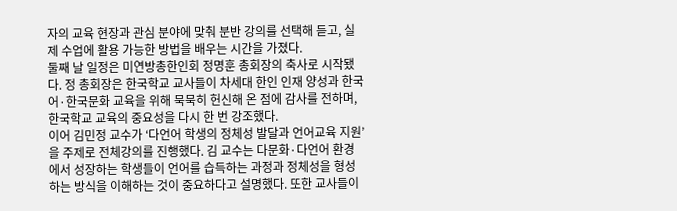자의 교육 현장과 관심 분야에 맞춰 분반 강의를 선택해 듣고, 실제 수업에 활용 가능한 방법을 배우는 시간을 가졌다.
둘째 날 일정은 미연방총한인회 정명훈 총회장의 축사로 시작됐다. 정 총회장은 한국학교 교사들이 차세대 한인 인재 양성과 한국어·한국문화 교육을 위해 묵묵히 헌신해 온 점에 감사를 전하며, 한국학교 교육의 중요성을 다시 한 번 강조했다.
이어 김민정 교수가 ‘다언어 학생의 정체성 발달과 언어교육 지원’을 주제로 전체강의를 진행했다. 김 교수는 다문화·다언어 환경에서 성장하는 학생들이 언어를 습득하는 과정과 정체성을 형성하는 방식을 이해하는 것이 중요하다고 설명했다. 또한 교사들이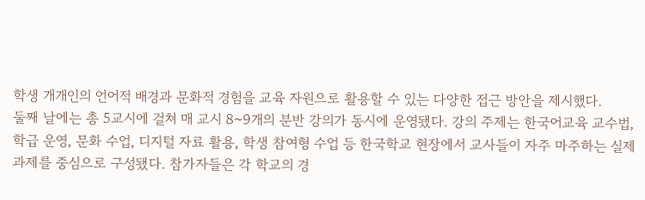학생 개개인의 언어적 배경과 문화적 경험을 교육 자원으로 활용할 수 있는 다양한 접근 방안을 제시했다.
둘째 날에는 총 5교시에 걸쳐 매 교시 8~9개의 분반 강의가 동시에 운영됐다. 강의 주제는 한국어교육 교수법, 학급 운영, 문화 수업, 디지털 자료 활용, 학생 참여형 수업 등 한국학교 현장에서 교사들이 자주 마주하는 실제 과제를 중심으로 구성됐다. 참가자들은 각 학교의 경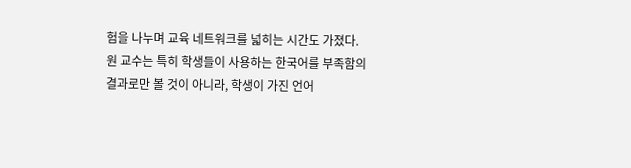험을 나누며 교육 네트워크를 넓히는 시간도 가졌다.
원 교수는 특히 학생들이 사용하는 한국어를 부족함의 결과로만 볼 것이 아니라, 학생이 가진 언어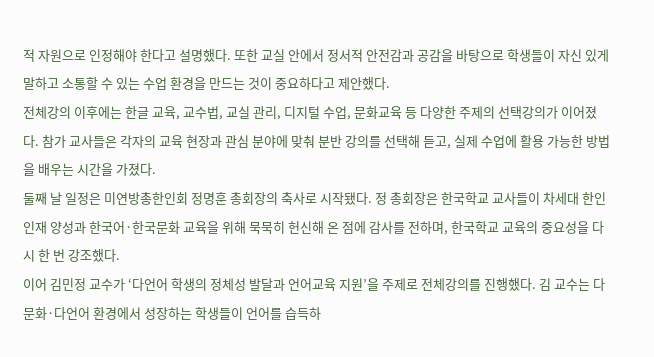적 자원으로 인정해야 한다고 설명했다. 또한 교실 안에서 정서적 안전감과 공감을 바탕으로 학생들이 자신 있게 말하고 소통할 수 있는 수업 환경을 만드는 것이 중요하다고 제안했다.
전체강의 이후에는 한글 교육, 교수법, 교실 관리, 디지털 수업, 문화교육 등 다양한 주제의 선택강의가 이어졌다. 참가 교사들은 각자의 교육 현장과 관심 분야에 맞춰 분반 강의를 선택해 듣고, 실제 수업에 활용 가능한 방법을 배우는 시간을 가졌다.
둘째 날 일정은 미연방총한인회 정명훈 총회장의 축사로 시작됐다. 정 총회장은 한국학교 교사들이 차세대 한인 인재 양성과 한국어·한국문화 교육을 위해 묵묵히 헌신해 온 점에 감사를 전하며, 한국학교 교육의 중요성을 다시 한 번 강조했다.
이어 김민정 교수가 ‘다언어 학생의 정체성 발달과 언어교육 지원’을 주제로 전체강의를 진행했다. 김 교수는 다문화·다언어 환경에서 성장하는 학생들이 언어를 습득하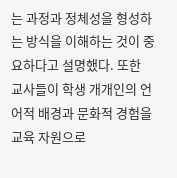는 과정과 정체성을 형성하는 방식을 이해하는 것이 중요하다고 설명했다. 또한 교사들이 학생 개개인의 언어적 배경과 문화적 경험을 교육 자원으로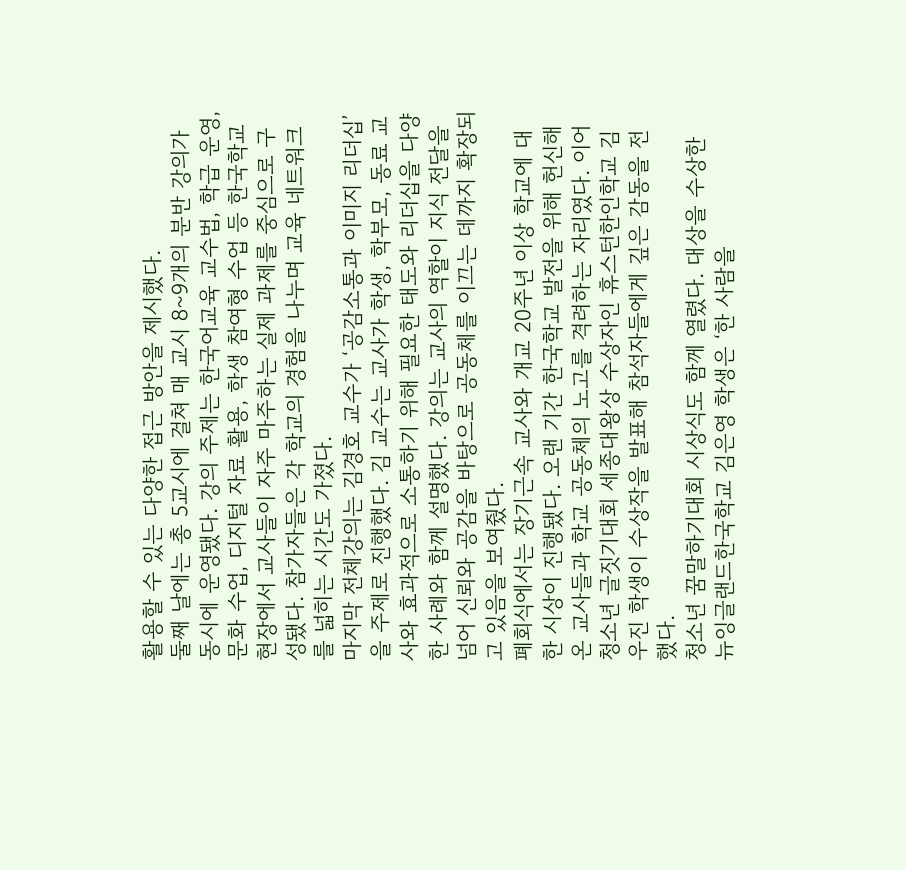활용할 수 있는 다양한 접근 방안을 제시했다.
둘째 날에는 총 5교시에 걸쳐 매 교시 8~9개의 분반 강의가 동시에 운영됐다. 강의 주제는 한국어교육 교수법, 학급 운영, 문화 수업, 디지털 자료 활용, 학생 참여형 수업 등 한국학교 현장에서 교사들이 자주 마주하는 실제 과제를 중심으로 구성됐다. 참가자들은 각 학교의 경험을 나누며 교육 네트워크를 넓히는 시간도 가졌다.
마지막 전체강의는 김경호 교수가 ‘공감소통과 이미지 리더십’을 주제로 진행했다. 김 교수는 교사가 학생, 학부모, 동료 교사와 효과적으로 소통하기 위해 필요한 태도와 리더십을 다양한 사례와 함께 설명했다. 강의는 교사의 역할이 지식 전달을 넘어 신뢰와 공감을 바탕으로 공동체를 이끄는 데까지 확장되고 있음을 보여줬다.
폐회식에서는 장기근속 교사와 개교 20주년 이상 학교에 대한 시상이 진행됐다. 오랜 기간 한국학교 발전을 위해 헌신해 온 교사들과 학교 공동체의 노고를 격려하는 자리였다. 이어 청소년 글짓기대회 세종대왕상 수상자인 휴스턴한인학교 김우진 학생이 수상작을 발표해 참석자들에게 깊은 감동을 전했다.
청소년 꿈말하기대회 시상식도 함께 열렸다. 대상을 수상한 뉴잉글랜드한국학교 김은영 학생은 ‘한 사람을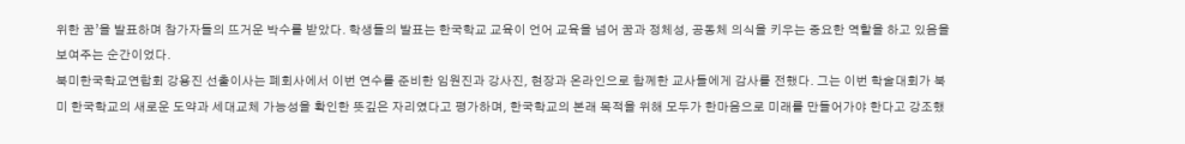위한 꿈’을 발표하며 참가자들의 뜨거운 박수를 받았다. 학생들의 발표는 한국학교 교육이 언어 교육을 넘어 꿈과 정체성, 공동체 의식을 키우는 중요한 역할을 하고 있음을 보여주는 순간이었다.
북미한국학교연합회 강용진 선출이사는 폐회사에서 이번 연수를 준비한 임원진과 강사진, 현장과 온라인으로 함께한 교사들에게 감사를 전했다. 그는 이번 학술대회가 북미 한국학교의 새로운 도약과 세대교체 가능성을 확인한 뜻깊은 자리였다고 평가하며, 한국학교의 본래 목적을 위해 모두가 한마음으로 미래를 만들어가야 한다고 강조했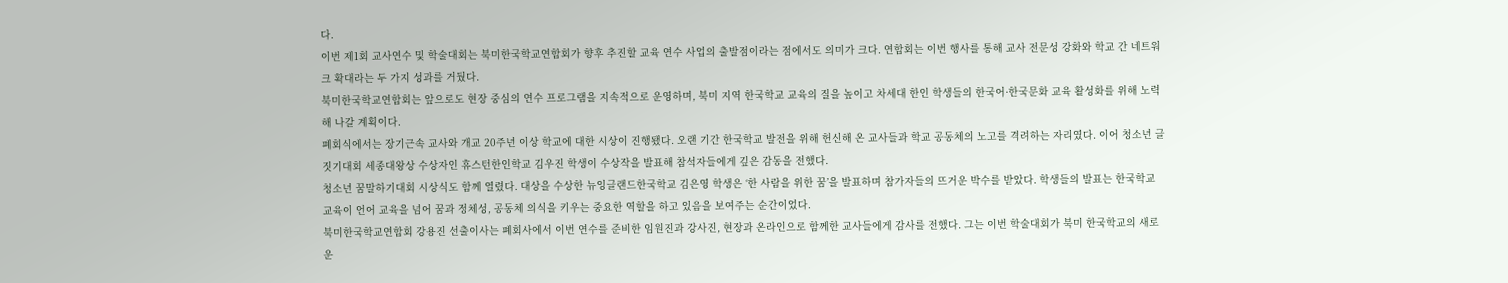다.
이번 제1회 교사연수 및 학술대회는 북미한국학교연합회가 향후 추진할 교육 연수 사업의 출발점이라는 점에서도 의미가 크다. 연합회는 이번 행사를 통해 교사 전문성 강화와 학교 간 네트워크 확대라는 두 가지 성과를 거뒀다.
북미한국학교연합회는 앞으로도 현장 중심의 연수 프로그램을 지속적으로 운영하며, 북미 지역 한국학교 교육의 질을 높이고 차세대 한인 학생들의 한국어·한국문화 교육 활성화를 위해 노력해 나갈 계획이다.
폐회식에서는 장기근속 교사와 개교 20주년 이상 학교에 대한 시상이 진행됐다. 오랜 기간 한국학교 발전을 위해 헌신해 온 교사들과 학교 공동체의 노고를 격려하는 자리였다. 이어 청소년 글짓기대회 세종대왕상 수상자인 휴스턴한인학교 김우진 학생이 수상작을 발표해 참석자들에게 깊은 감동을 전했다.
청소년 꿈말하기대회 시상식도 함께 열렸다. 대상을 수상한 뉴잉글랜드한국학교 김은영 학생은 ‘한 사람을 위한 꿈’을 발표하며 참가자들의 뜨거운 박수를 받았다. 학생들의 발표는 한국학교 교육이 언어 교육을 넘어 꿈과 정체성, 공동체 의식을 키우는 중요한 역할을 하고 있음을 보여주는 순간이었다.
북미한국학교연합회 강용진 선출이사는 폐회사에서 이번 연수를 준비한 임원진과 강사진, 현장과 온라인으로 함께한 교사들에게 감사를 전했다. 그는 이번 학술대회가 북미 한국학교의 새로운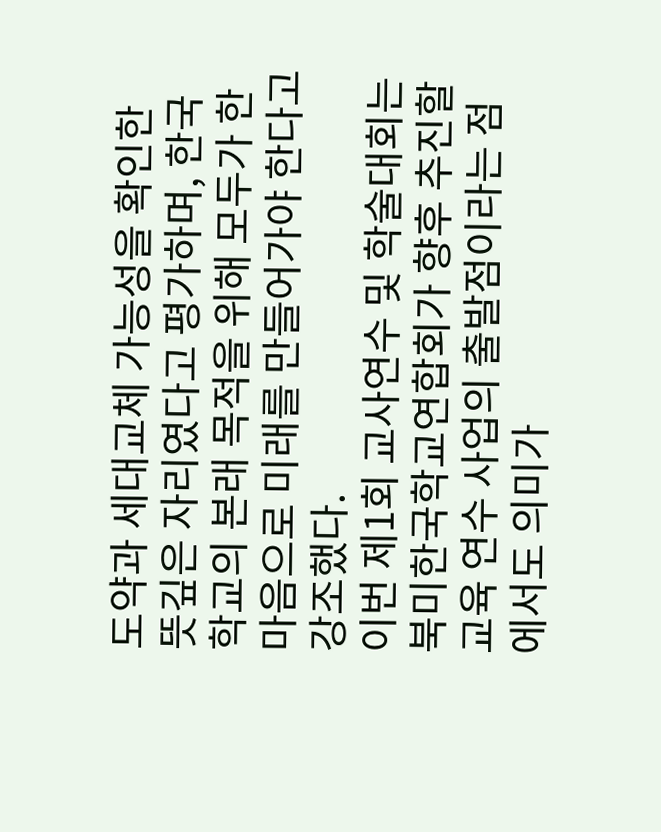도약과 세대교체 가능성을 확인한 뜻깊은 자리였다고 평가하며, 한국학교의 본래 목적을 위해 모두가 한마음으로 미래를 만들어가야 한다고 강조했다.
이번 제1회 교사연수 및 학술대회는 북미한국학교연합회가 향후 추진할 교육 연수 사업의 출발점이라는 점에서도 의미가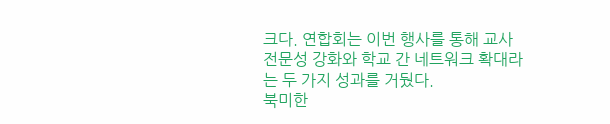크다. 연합회는 이번 행사를 통해 교사 전문성 강화와 학교 간 네트워크 확대라는 두 가지 성과를 거뒀다.
북미한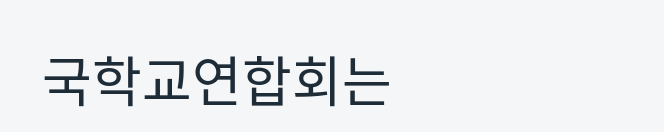국학교연합회는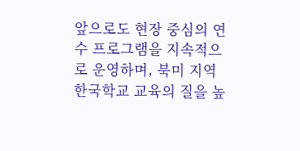앞으로도 현장 중심의 연수 프로그램을 지속적으로 운영하며, 북미 지역 한국학교 교육의 질을 높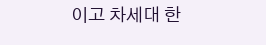이고 차세대 한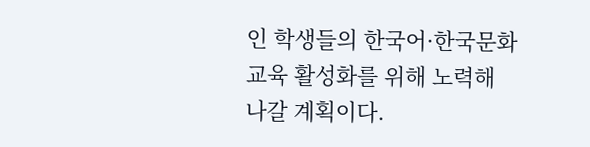인 학생들의 한국어·한국문화 교육 활성화를 위해 노력해 나갈 계획이다.